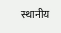स्थानीय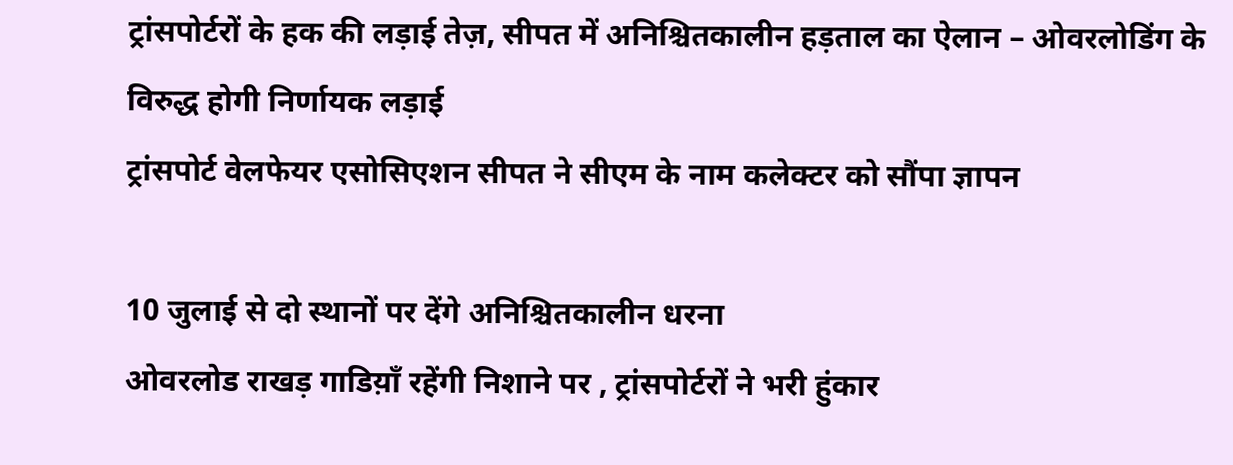ट्रांसपोर्टरों के हक की लड़ाई तेज़, सीपत में अनिश्चितकालीन हड़ताल का ऐलान – ओवरलोडिंग के विरुद्ध होगी निर्णायक लड़ाई
ट्रांसपोर्ट वेलफेयर एसोसिएशन सीपत ने सीएम के नाम कलेक्टर को सौंपा ज्ञापन

10 जुलाई से दो स्थानों पर देंगे अनिश्चितकालीन धरना
ओवरलोड राखड़ गाडिय़ाँ रहेंगी निशाने पर , ट्रांसपोर्टरों ने भरी हुंकार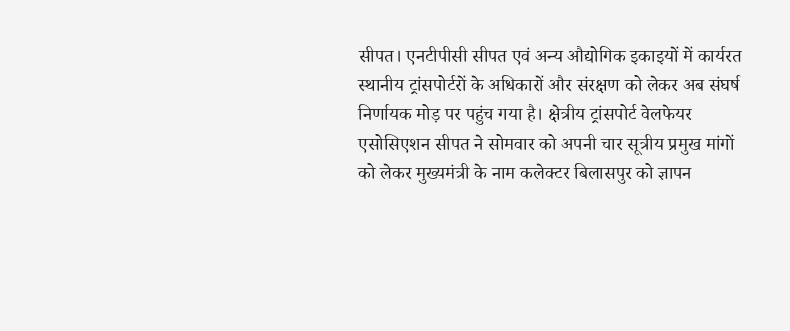सीपत। एनटीपीसी सीपत एवं अन्य औद्योगिक इकाइयों में कार्यरत स्थानीय ट्रांसपोर्टरों के अधिकारों और संरक्षण को लेकर अब संघर्ष निर्णायक मोड़ पर पहुंच गया है। क्षेत्रीय ट्रांसपोर्ट वेलफेयर एसोसिएशन सीपत ने सोमवार को अपनी चार सूत्रीय प्रमुख मांगों को लेकर मुख्यमंत्री के नाम कलेक्टर बिलासपुर को ज्ञापन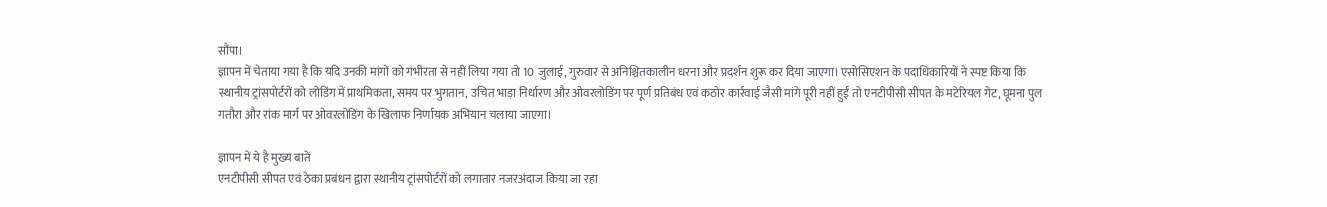सौंपा।
ज्ञापन में चेताया गया है कि यदि उनकी मांगों को गंभीरता से नहीं लिया गया तो 10 जुलाई, गुरुवार से अनिश्चितकालीन धरना और प्रदर्शन शुरू कर दिया जाएगा। एसोसिएशन के पदाधिकारियों ने स्पष्ट किया कि स्थानीय ट्रांसपोर्टरों को लोडिंग में प्राथमिकता, समय पर भुगतान, उचित भाड़ा निर्धारण और ओवरलोडिंग पर पूर्ण प्रतिबंध एवं कठोर कार्रवाई जैसी मांगे पूरी नहीं हुईं तो एनटीपीसी सीपत के मटेरियल गेट, घूमना पुल गतौरा और रांक मार्ग पर ओवरलोडिंग के खिलाफ निर्णायक अभियान चलाया जाएगा।

ज्ञापन में ये है मुख्य बातें
एनटीपीसी सीपत एवं ठेका प्रबंधन द्वारा स्थानीय ट्रांसपोर्टरों को लगातार नजरअंदाज किया जा रहा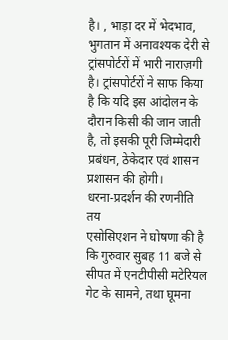है। , भाड़ा दर में भेदभाव, भुगतान में अनावश्यक देरी से ट्रांसपोर्टरों में भारी नाराज़गी है। ट्रांसपोर्टरों ने साफ किया है कि यदि इस आंदोलन के दौरान किसी की जान जाती है, तो इसकी पूरी जिम्मेदारी प्रबंधन, ठेकेदार एवं शासन प्रशासन की होगी।
धरना-प्रदर्शन की रणनीति तय
एसोसिएशन ने घोषणा की है कि गुरुवार सुबह 11 बजे से सीपत में एनटीपीसी मटेरियल गेट के सामने, तथा घूमना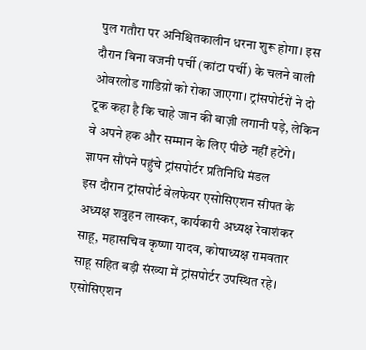पुल गतौरा पर अनिश्चितकालीन धरना शुरू होगा। इस दौरान बिना वजनी पर्ची (कांटा पर्ची) के चलने वाली ओवरलोड गाडिय़ों को रोका जाएगा। ट्रांसपोर्टरों ने दो टूक कहा है कि चाहे जान की बाज़ी लगानी पड़े, लेकिन वे अपने हक और सम्मान के लिए पीछे नहीं हटेंगे।
ज्ञापन सौंपने पहुंचे ट्रांसपोर्टर प्रतिनिधि मंडल
इस दौरान ट्रांसपोर्ट वेलफेयर एसोसिएशन सीपत के अध्यक्ष शत्रुहन लास्कर, कार्यकारी अध्यक्ष रेवाशंकर साहू, महासचिव कृष्णा यादव, कोषाध्यक्ष रामवतार साहू सहित बड़ी संख्या में ट्रांसपोर्टर उपस्थित रहे।
एसोसिएशन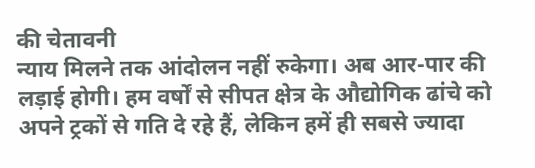की चेतावनी
न्याय मिलने तक आंदोलन नहीं रुकेगा। अब आर-पार की लड़ाई होगी। हम वर्षों से सीपत क्षेत्र के औद्योगिक ढांचे को अपने ट्रकों से गति दे रहे हैं, लेकिन हमें ही सबसे ज्यादा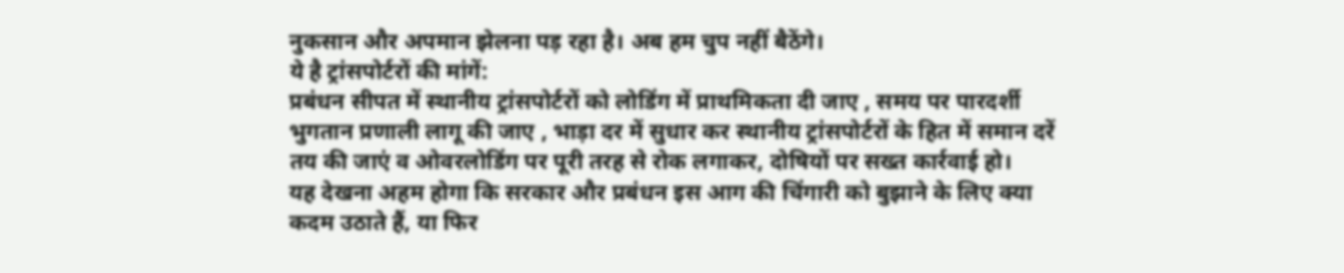नुकसान और अपमान झेलना पड़ रहा है। अब हम चुप नहीं बैठेंगे।
ये है ट्रांसपोर्टरों की मांगें:
प्रबंधन सीपत में स्थानीय ट्रांसपोर्टरों को लोडिंग में प्राथमिकता दी जाए , समय पर पारदर्शी भुगतान प्रणाली लागू की जाए , भाड़ा दर में सुधार कर स्थानीय ट्रांसपोर्टरों के हित में समान दरें तय की जाएं व ओवरलोडिंग पर पूरी तरह से रोक लगाकर, दोषियों पर सख्त कार्रवाई हो।
यह देखना अहम होगा कि सरकार और प्रबंधन इस आग की चिंगारी को बुझाने के लिए क्या कदम उठाते हैं, या फिर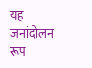यह जनांदोलन रूप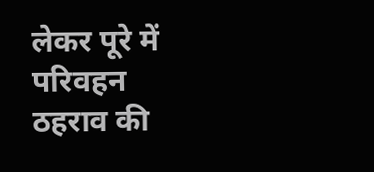लेकर पूरे में परिवहन ठहराव की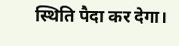स्थिति पैदा कर देगा।